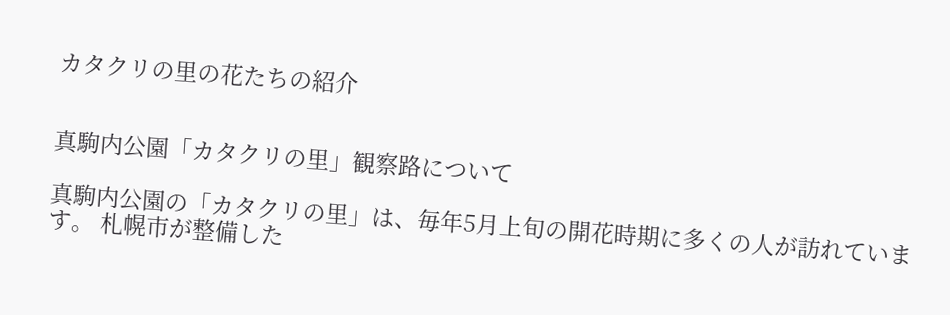カタクリの里の花たちの紹介


真駒内公園「カタクリの里」観察路について

真駒内公園の「カタクリの里」は、毎年5月上旬の開花時期に多くの人が訪れています。 札幌市が整備した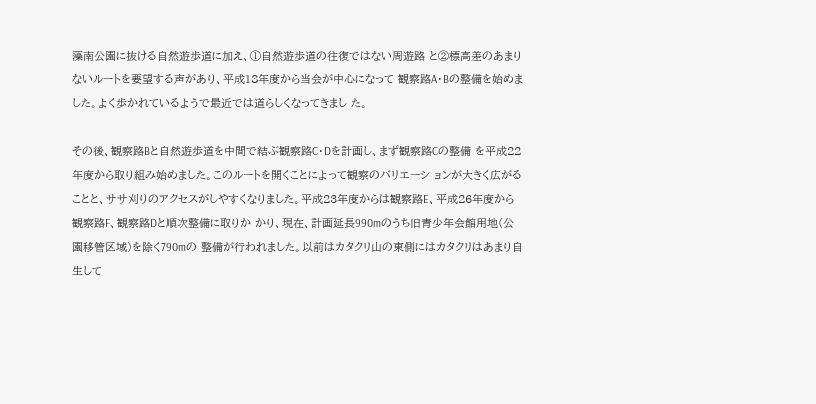藻南公園に抜ける自然遊歩道に加え、①自然遊歩道の往復ではない周遊路 と②標高差のあまりないルートを要望する声があり、平成18年度から当会が中心になって 観察路A・Bの整備を始めました。よく歩かれているようで最近では道らしくなってきまし た。

その後、観察路Bと自然遊歩道を中間で結ぶ観察路C・Dを計画し、まず観察路Cの整備 を平成22年度から取り組み始めました。このルートを開くことによって観察のバリエーシ ョンが大きく広がることと、ササ刈りのアクセスがしやすくなりました。平成23年度からは観察路E、平成26年度から観察路F、観察路Dと順次整備に取りか かり、現在、計画延長990mのうち旧青少年会館用地(公園移管区域)を除く790mの 整備が行われました。以前はカタクリ山の東側にはカタクリはあまり自生して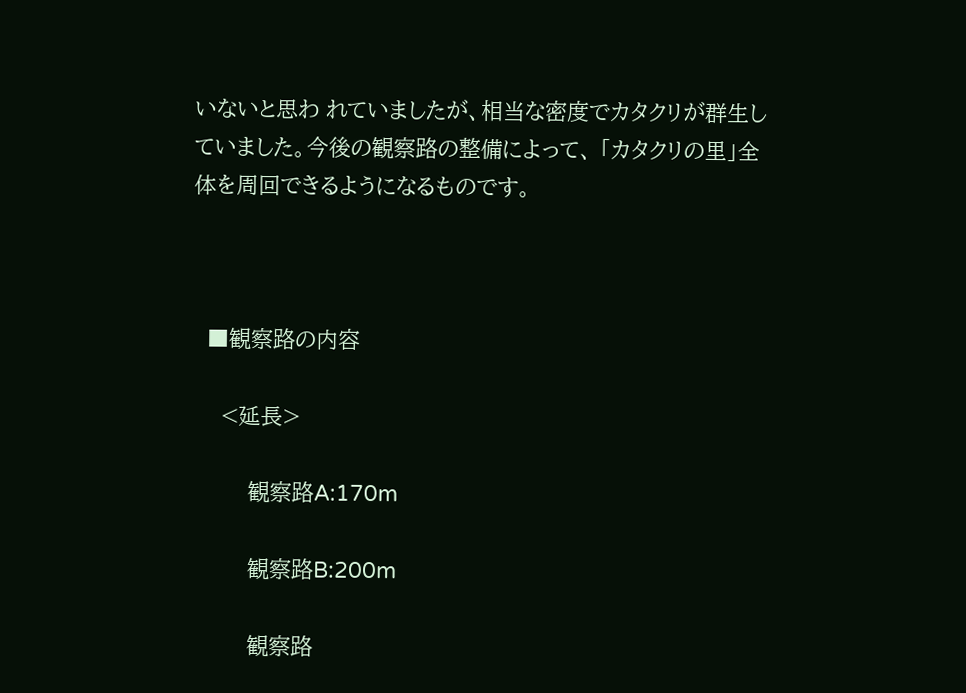いないと思わ れていましたが、相当な密度でカタクリが群生していました。今後の観察路の整備によって、 「カタクリの里」全体を周回できるようになるものです。



  ■観察路の内容

    <延長>

        観察路A:170m

        観察路B:200m

        観察路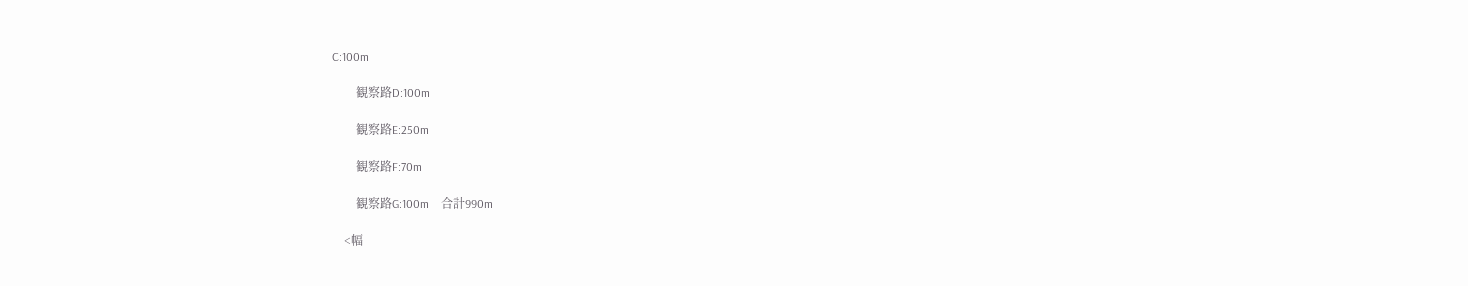C:100m

        観察路D:100m

        観察路E:250m

        観察路F:70m

        観察路G:100m    合計990m

    <幅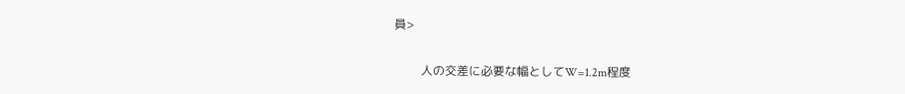員>

         人の交差に必要な幅としてW=1.2m程度